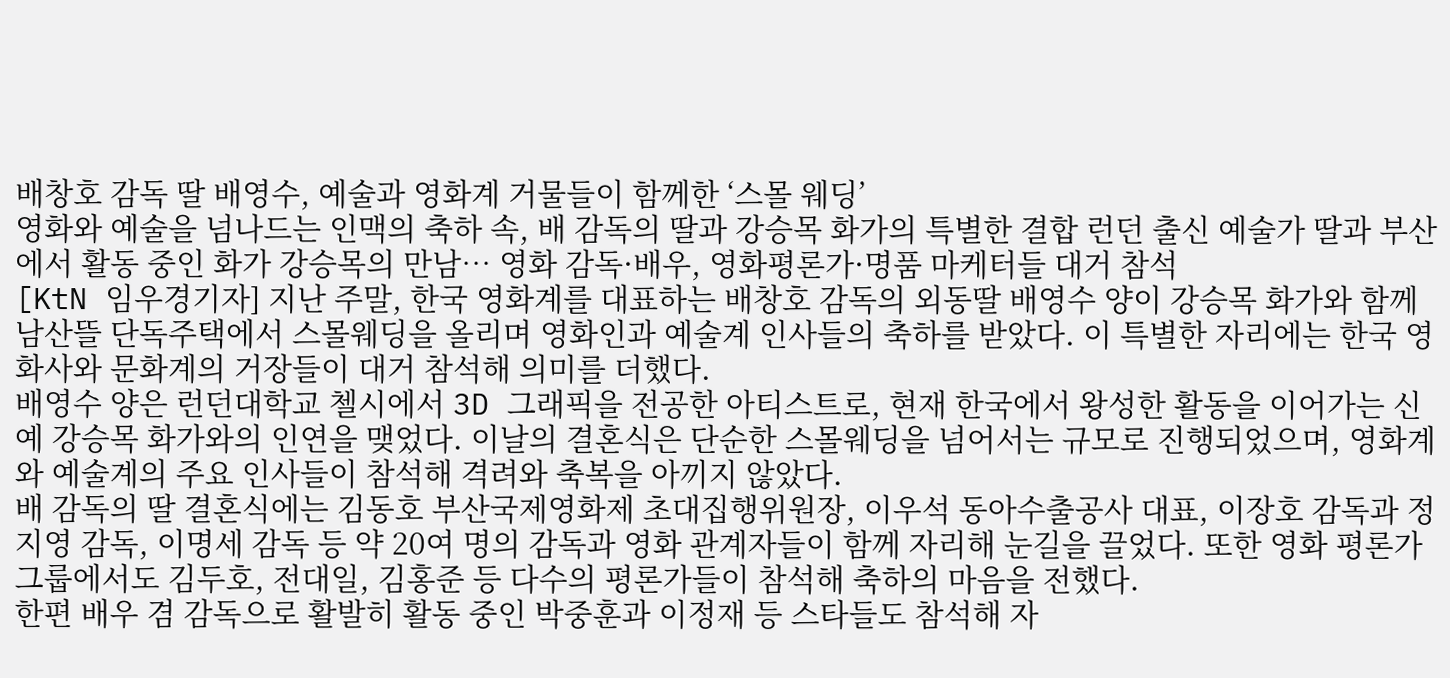배창호 감독 딸 배영수, 예술과 영화계 거물들이 함께한 ‘스몰 웨딩’
영화와 예술을 넘나드는 인맥의 축하 속, 배 감독의 딸과 강승목 화가의 특별한 결합 런던 출신 예술가 딸과 부산에서 활동 중인 화가 강승목의 만남… 영화 감독·배우, 영화평론가·명품 마케터들 대거 참석
[KtN 임우경기자] 지난 주말, 한국 영화계를 대표하는 배창호 감독의 외동딸 배영수 양이 강승목 화가와 함께 남산뜰 단독주택에서 스몰웨딩을 올리며 영화인과 예술계 인사들의 축하를 받았다. 이 특별한 자리에는 한국 영화사와 문화계의 거장들이 대거 참석해 의미를 더했다.
배영수 양은 런던대학교 첼시에서 3D 그래픽을 전공한 아티스트로, 현재 한국에서 왕성한 활동을 이어가는 신예 강승목 화가와의 인연을 맺었다. 이날의 결혼식은 단순한 스몰웨딩을 넘어서는 규모로 진행되었으며, 영화계와 예술계의 주요 인사들이 참석해 격려와 축복을 아끼지 않았다.
배 감독의 딸 결혼식에는 김동호 부산국제영화제 초대집행위원장, 이우석 동아수출공사 대표, 이장호 감독과 정지영 감독, 이명세 감독 등 약 20여 명의 감독과 영화 관계자들이 함께 자리해 눈길을 끌었다. 또한 영화 평론가 그룹에서도 김두호, 전대일, 김홍준 등 다수의 평론가들이 참석해 축하의 마음을 전했다.
한편 배우 겸 감독으로 활발히 활동 중인 박중훈과 이정재 등 스타들도 참석해 자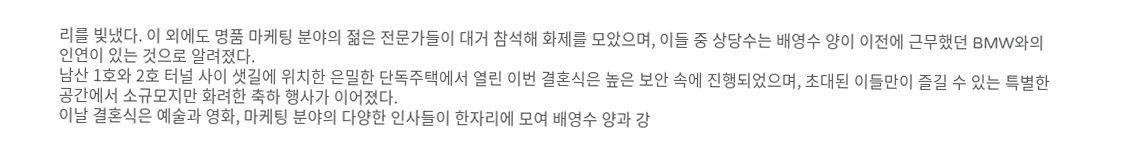리를 빛냈다. 이 외에도 명품 마케팅 분야의 젊은 전문가들이 대거 참석해 화제를 모았으며, 이들 중 상당수는 배영수 양이 이전에 근무했던 BMW와의 인연이 있는 것으로 알려졌다.
남산 1호와 2호 터널 사이 샛길에 위치한 은밀한 단독주택에서 열린 이번 결혼식은 높은 보안 속에 진행되었으며, 초대된 이들만이 즐길 수 있는 특별한 공간에서 소규모지만 화려한 축하 행사가 이어졌다.
이날 결혼식은 예술과 영화, 마케팅 분야의 다양한 인사들이 한자리에 모여 배영수 양과 강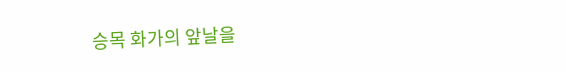승목 화가의 앞날을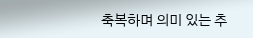축복하며 의미 있는 추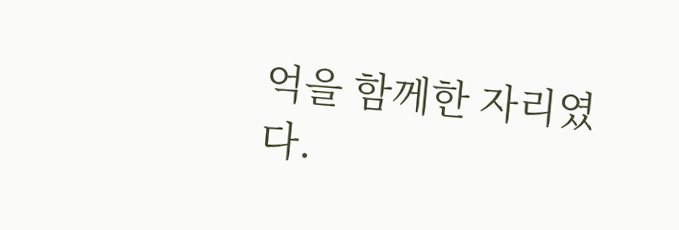억을 함께한 자리였다.